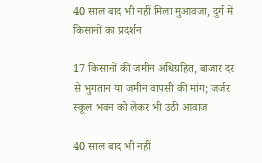40 साल बाद भी नहीं मिला मुआवजा, दुर्ग में किसानों का प्रदर्शन

17 किसानों की जमीन अधिग्रहित, बाजार दर से भुगतान या जमीन वापसी की मांग; जर्जर स्कूल भवन को लेकर भी उठी आवाज

40 साल बाद भी नहीं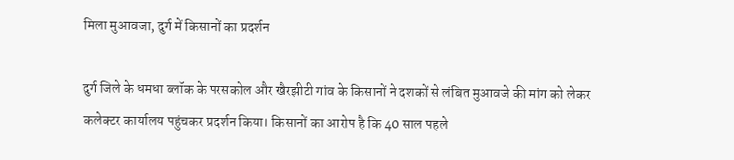मिला मुआवजा, दुर्ग में किसानों का प्रदर्शन

दुर्ग जिले के धमधा ब्लॉक के परसकोल और खैरझीटी गांव के किसानों ने दशकों से लंबित मुआवजे की मांग को लेकर कलेक्टर कार्यालय पहुंचकर प्रदर्शन किया। किसानों का आरोप है कि 40 साल पहले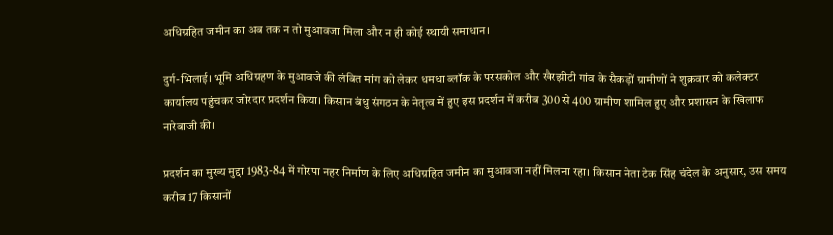अधिग्रहित जमीन का अब तक न तो मुआवजा मिला और न ही कोई स्थायी समाधान।

दुर्ग-भिलाई। भूमि अधिग्रहण के मुआवजे की लंबित मांग को लेकर धमधा ब्लॉक के परसकोल और खैरझीटी गांव के सैकड़ों ग्रामीणों ने शुक्रवार को कलेक्टर कार्यालय पहुंचकर जोरदार प्रदर्शन किया। किसान बंधु संगठन के नेतृत्व में हुए इस प्रदर्शन में करीब 300 से 400 ग्रामीण शामिल हुए और प्रशासन के खिलाफ नारेबाजी की।

प्रदर्शन का मुख्य मुद्दा 1983-84 में गोरपा नहर निर्माण के लिए अधिग्रहित जमीन का मुआवजा नहीं मिलना रहा। किसान नेता टेक सिंह चंदेल के अनुसार, उस समय करीब 17 किसानों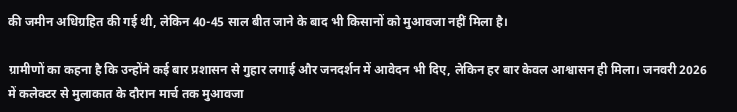की जमीन अधिग्रहित की गई थी, लेकिन 40-45 साल बीत जाने के बाद भी किसानों को मुआवजा नहीं मिला है।

ग्रामीणों का कहना है कि उन्होंने कई बार प्रशासन से गुहार लगाई और जनदर्शन में आवेदन भी दिए, लेकिन हर बार केवल आश्वासन ही मिला। जनवरी 2026 में कलेक्टर से मुलाकात के दौरान मार्च तक मुआवजा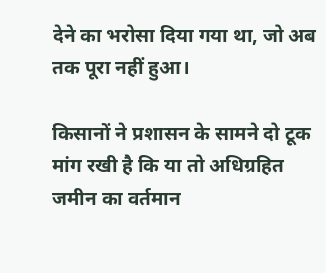देने का भरोसा दिया गया था, जो अब तक पूरा नहीं हुआ।

किसानों ने प्रशासन के सामने दो टूक मांग रखी है कि या तो अधिग्रहित जमीन का वर्तमान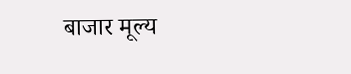बाजार मूल्य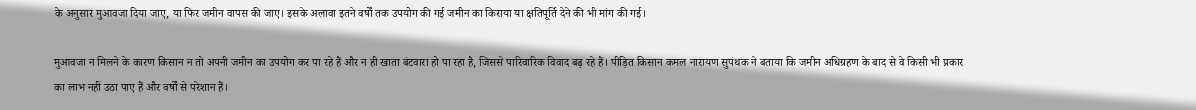के अनुसार मुआवजा दिया जाए, या फिर जमीन वापस की जाए। इसके अलावा इतने वर्षों तक उपयोग की गई जमीन का किराया या क्षतिपूर्ति देने की भी मांग की गई।

मुआवजा न मिलने के कारण किसान न तो अपनी जमीन का उपयोग कर पा रहे हैं और न ही खाता बंटवारा हो पा रहा है, जिससे पारिवारिक विवाद बढ़ रहे हैं। पीड़ित किसान कमल नारायण सुपंथक ने बताया कि जमीन अधिग्रहण के बाद से वे किसी भी प्रकार का लाभ नहीं उठा पाए हैं और वर्षों से परेशान हैं।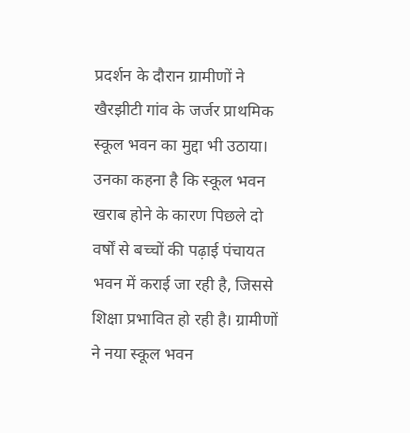प्रदर्शन के दौरान ग्रामीणों ने खैरझीटी गांव के जर्जर प्राथमिक स्कूल भवन का मुद्दा भी उठाया। उनका कहना है कि स्कूल भवन खराब होने के कारण पिछले दो वर्षों से बच्चों की पढ़ाई पंचायत भवन में कराई जा रही है, जिससे शिक्षा प्रभावित हो रही है। ग्रामीणों ने नया स्कूल भवन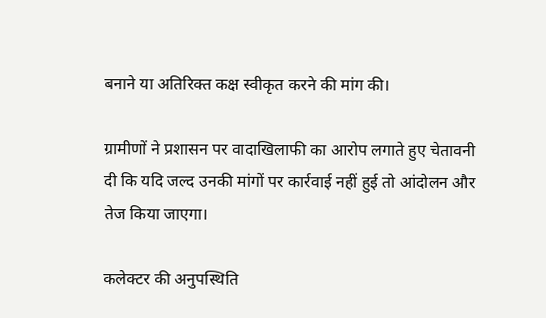बनाने या अतिरिक्त कक्ष स्वीकृत करने की मांग की।

ग्रामीणों ने प्रशासन पर वादाखिलाफी का आरोप लगाते हुए चेतावनी दी कि यदि जल्द उनकी मांगों पर कार्रवाई नहीं हुई तो आंदोलन और तेज किया जाएगा।

कलेक्टर की अनुपस्थिति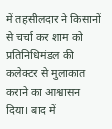में तहसीलदार ने किसानों से चर्चा कर शाम को प्रतिनिधिमंडल की कलेक्टर से मुलाकात कराने का आश्वासन दिया। बाद में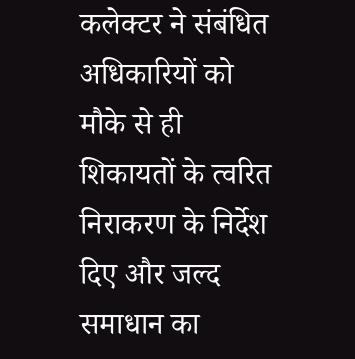कलेक्टर ने संबंधित अधिकारियों को मौके से ही शिकायतों के त्वरित निराकरण के निर्देश दिए और जल्द समाधान का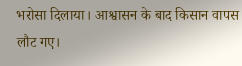भरोसा दिलाया। आश्वासन के बाद किसान वापस लौट गए।